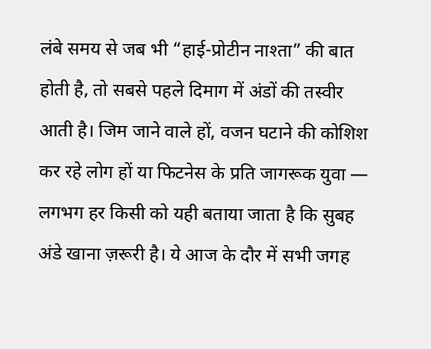लंबे समय से जब भी “हाई-प्रोटीन नाश्ता” की बात होती है, तो सबसे पहले दिमाग में अंडों की तस्वीर आती है। जिम जाने वाले हों, वजन घटाने की कोशिश कर रहे लोग हों या फिटनेस के प्रति जागरूक युवा — लगभग हर किसी को यही बताया जाता है कि सुबह अंडे खाना ज़रूरी है। ये आज के दौर में सभी जगह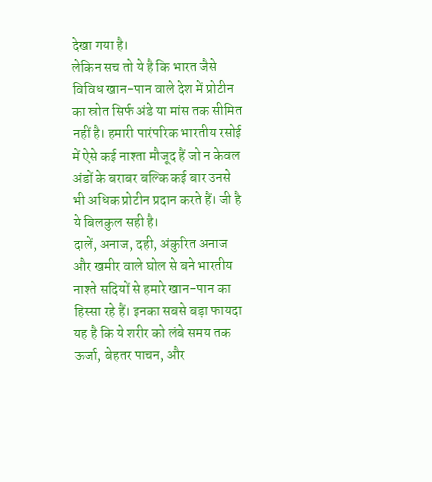देखा गया है।
लेकिन सच तो ये है कि भारत जैसे विविध खान-पान वाले देश में प्रोटीन का स्रोत सिर्फ अंडे या मांस तक सीमित नहीं है। हमारी पारंपरिक भारतीय रसोई में ऐसे कई नाश्ता मौजूद हैं जो न केवल अंडों के बराबर बल्कि कई बार उनसे भी अधिक प्रोटीन प्रदान करते हैं। जी है ये बिलकुल सही है।
दालें, अनाज, दही, अंकुरित अनाज और खमीर वाले घोल से बने भारतीय नाश्ते सदियों से हमारे खान-पान का हिस्सा रहे हैं। इनका सबसे बड़ा फायदा यह है कि ये शरीर को लंबे समय तक ऊर्जा, बेहतर पाचन, और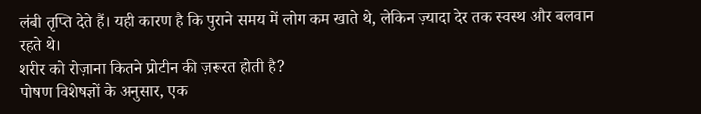लंबी तृप्ति देते हैं। यही कारण है कि पुराने समय में लोग कम खाते थे, लेकिन ज़्यादा देर तक स्वस्थ और बलवान रहते थे।
शरीर को रोज़ाना कितने प्रोटीन की ज़रूरत होती है?
पोषण विशेषज्ञों के अनुसार, एक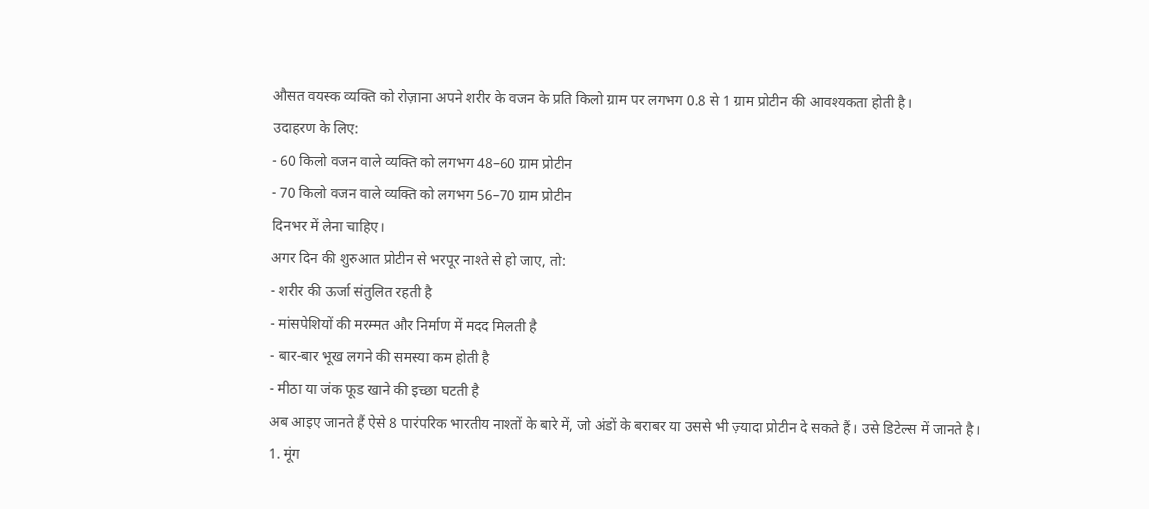औसत वयस्क व्यक्ति को रोज़ाना अपने शरीर के वजन के प्रति किलो ग्राम पर लगभग 0.8 से 1 ग्राम प्रोटीन की आवश्यकता होती है।
उदाहरण के लिए:
- 60 किलो वजन वाले व्यक्ति को लगभग 48–60 ग्राम प्रोटीन
- 70 किलो वजन वाले व्यक्ति को लगभग 56–70 ग्राम प्रोटीन
दिनभर में लेना चाहिए।
अगर दिन की शुरुआत प्रोटीन से भरपूर नाश्ते से हो जाए, तो:
- शरीर की ऊर्जा संतुलित रहती है
- मांसपेशियों की मरम्मत और निर्माण में मदद मिलती है
- बार-बार भूख लगने की समस्या कम होती है
- मीठा या जंक फूड खाने की इच्छा घटती है
अब आइए जानते हैं ऐसे 8 पारंपरिक भारतीय नाश्तों के बारे में, जो अंडों के बराबर या उससे भी ज़्यादा प्रोटीन दे सकते हैं। उसे डिटेल्स में जानते है।
1. मूंग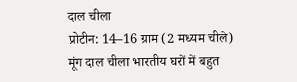दाल चीला
प्रोटीन: 14–16 ग्राम (2 मध्यम चीले)
मूंग दाल चीला भारतीय घरों में बहुत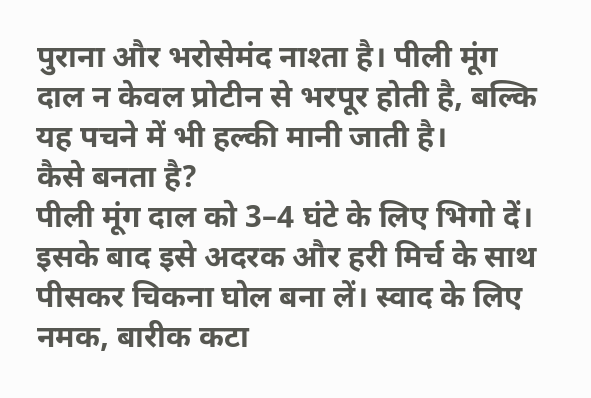पुराना और भरोसेमंद नाश्ता है। पीली मूंग दाल न केवल प्रोटीन से भरपूर होती है, बल्कि यह पचने में भी हल्की मानी जाती है।
कैसे बनता है?
पीली मूंग दाल को 3–4 घंटे के लिए भिगो दें। इसके बाद इसे अदरक और हरी मिर्च के साथ पीसकर चिकना घोल बना लें। स्वाद के लिए नमक, बारीक कटा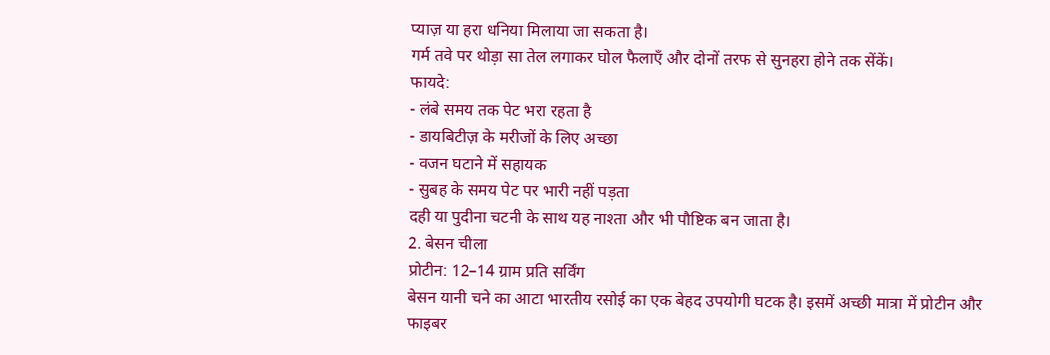प्याज़ या हरा धनिया मिलाया जा सकता है।
गर्म तवे पर थोड़ा सा तेल लगाकर घोल फैलाएँ और दोनों तरफ से सुनहरा होने तक सेंकें।
फायदे:
- लंबे समय तक पेट भरा रहता है
- डायबिटीज़ के मरीजों के लिए अच्छा
- वजन घटाने में सहायक
- सुबह के समय पेट पर भारी नहीं पड़ता
दही या पुदीना चटनी के साथ यह नाश्ता और भी पौष्टिक बन जाता है।
2. बेसन चीला
प्रोटीन: 12–14 ग्राम प्रति सर्विंग
बेसन यानी चने का आटा भारतीय रसोई का एक बेहद उपयोगी घटक है। इसमें अच्छी मात्रा में प्रोटीन और फाइबर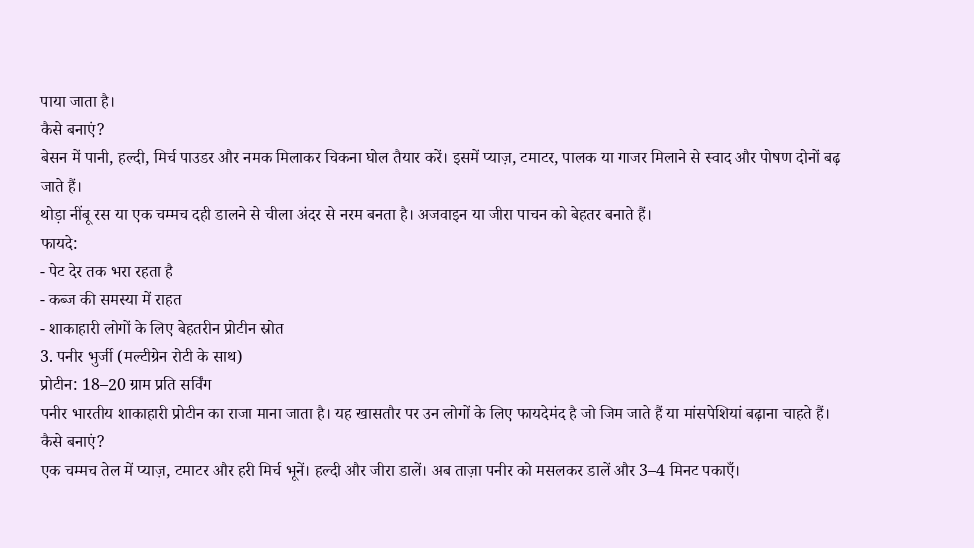पाया जाता है।
कैसे बनाएं?
बेसन में पानी, हल्दी, मिर्च पाउडर और नमक मिलाकर चिकना घोल तैयार करें। इसमें प्याज़, टमाटर, पालक या गाजर मिलाने से स्वाद और पोषण दोनों बढ़ जाते हैं।
थोड़ा नींबू रस या एक चम्मच दही डालने से चीला अंदर से नरम बनता है। अजवाइन या जीरा पाचन को बेहतर बनाते हैं।
फायदे:
- पेट देर तक भरा रहता है
- कब्ज की समस्या में राहत
- शाकाहारी लोगों के लिए बेहतरीन प्रोटीन स्रोत
3. पनीर भुर्जी (मल्टीग्रेन रोटी के साथ)
प्रोटीन: 18–20 ग्राम प्रति सर्विंग
पनीर भारतीय शाकाहारी प्रोटीन का राजा माना जाता है। यह खासतौर पर उन लोगों के लिए फायदेमंद है जो जिम जाते हैं या मांसपेशियां बढ़ाना चाहते हैं।
कैसे बनाएं?
एक चम्मच तेल में प्याज़, टमाटर और हरी मिर्च भूनें। हल्दी और जीरा डालें। अब ताज़ा पनीर को मसलकर डालें और 3–4 मिनट पकाएँ।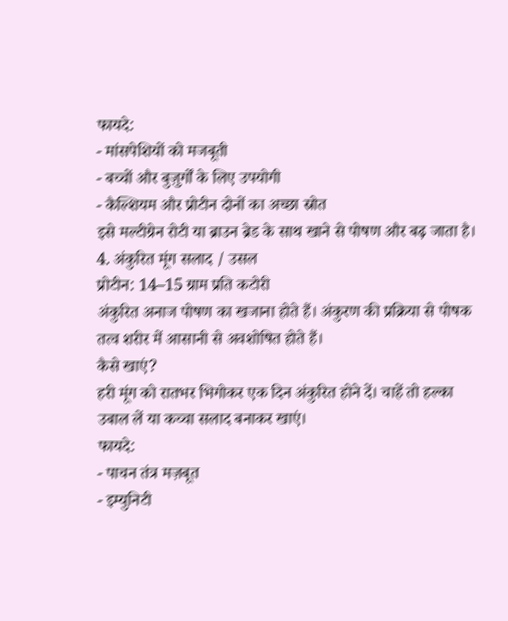फायदे:
- मांसपेशियों को मजबूती
- बच्चों और बुज़ुर्गों के लिए उपयोगी
- कैल्शियम और प्रोटीन दोनों का अच्छा स्रोत
इसे मल्टीग्रेन रोटी या ब्राउन ब्रेड के साथ खाने से पोषण और बढ़ जाता है।
4. अंकुरित मूंग सलाद / उसल
प्रोटीन: 14–15 ग्राम प्रति कटोरी
अंकुरित अनाज पोषण का खजाना होते हैं। अंकुरण की प्रक्रिया से पोषक तत्व शरीर में आसानी से अवशोषित होते हैं।
कैसे खाएं?
हरी मूंग को रातभर भिगोकर एक दिन अंकुरित होने दें। चाहें तो हल्का उबाल लें या कच्चा सलाद बनाकर खाएं।
फायदे:
- पाचन तंत्र मज़बूत
- इम्युनिटी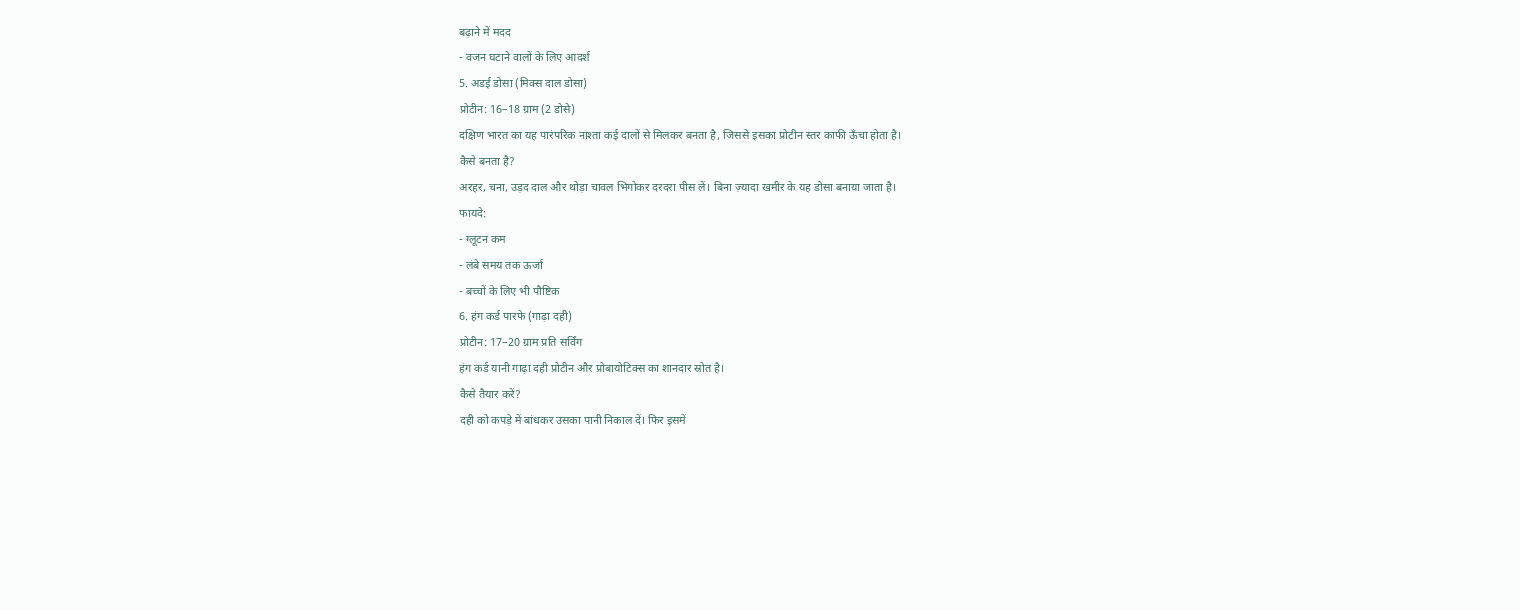बढ़ाने में मदद
- वजन घटाने वालों के लिए आदर्श
5. अडई डोसा (मिक्स दाल डोसा)
प्रोटीन: 16–18 ग्राम (2 डोसे)
दक्षिण भारत का यह पारंपरिक नाश्ता कई दालों से मिलकर बनता है, जिससे इसका प्रोटीन स्तर काफी ऊँचा होता है।
कैसे बनता है?
अरहर, चना, उड़द दाल और थोड़ा चावल भिगोकर दरदरा पीस लें। बिना ज़्यादा खमीर के यह डोसा बनाया जाता है।
फायदे:
- ग्लूटन कम
- लंबे समय तक ऊर्जा
- बच्चों के लिए भी पौष्टिक
6. हंग कर्ड पारफे (गाढ़ा दही)
प्रोटीन: 17–20 ग्राम प्रति सर्विंग
हंग कर्ड यानी गाढ़ा दही प्रोटीन और प्रोबायोटिक्स का शानदार स्रोत है।
कैसे तैयार करें?
दही को कपड़े में बांधकर उसका पानी निकाल दें। फिर इसमें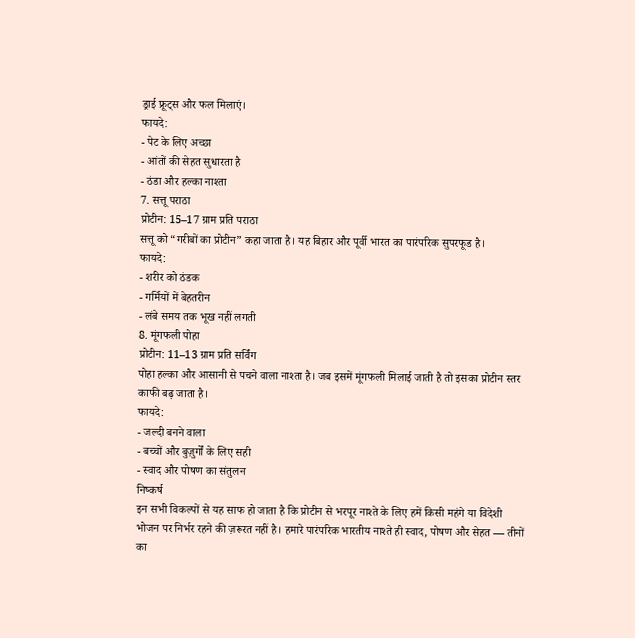ड्राई फ्रूट्स और फल मिलाएं।
फायदे:
- पेट के लिए अच्छा
- आंतों की सेहत सुधारता है
- ठंडा और हल्का नाश्ता
7. सत्तू पराठा
प्रोटीन: 15–17 ग्राम प्रति पराठा
सत्तू को “गरीबों का प्रोटीन” कहा जाता है। यह बिहार और पूर्वी भारत का पारंपरिक सुपरफूड है।
फायदे:
- शरीर को ठंडक
- गर्मियों में बेहतरीन
- लंबे समय तक भूख नहीं लगती
8. मूंगफली पोहा
प्रोटीन: 11–13 ग्राम प्रति सर्विंग
पोहा हल्का और आसानी से पचने वाला नाश्ता है। जब इसमें मूंगफली मिलाई जाती है तो इसका प्रोटीन स्तर काफी बढ़ जाता है।
फायदे:
- जल्दी बनने वाला
- बच्चों और बुज़ुर्गों के लिए सही
- स्वाद और पोषण का संतुलन
निष्कर्ष
इन सभी विकल्पों से यह साफ हो जाता है कि प्रोटीन से भरपूर नाश्ते के लिए हमें किसी महंगे या विदेशी भोजन पर निर्भर रहने की ज़रूरत नहीं है। हमारे पारंपरिक भारतीय नाश्ते ही स्वाद, पोषण और सेहत — तीनों का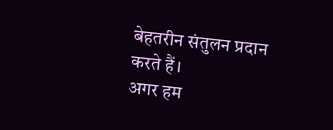बेहतरीन संतुलन प्रदान करते हैं।
अगर हम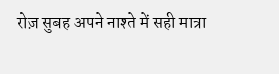रोज़ सुबह अपने नाश्ते में सही मात्रा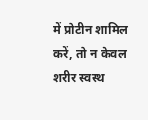में प्रोटीन शामिल करें, तो न केवल शरीर स्वस्थ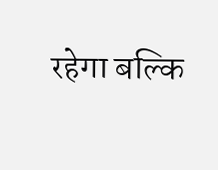रहेगा बल्कि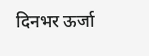दिनभर ऊर्जा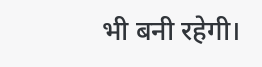भी बनी रहेगी।